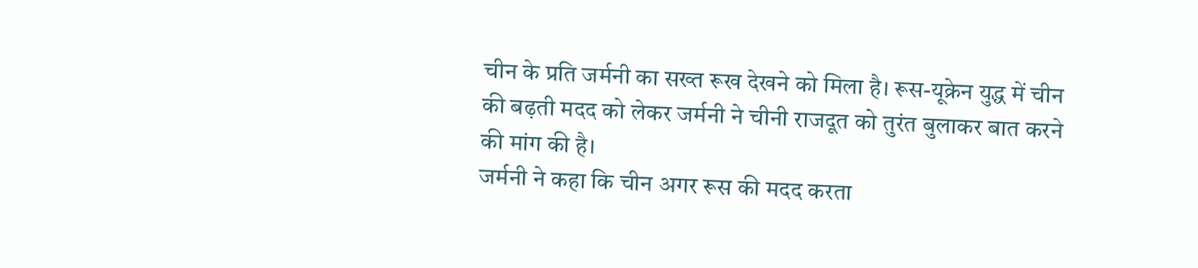चीन के प्रति जर्मनी का सख्त रूख देखने को मिला है। रूस-यूक्रेन युद्ध में चीन की बढ़ती मदद को लेकर जर्मनी ने चीनी राजदूत को तुरंत बुलाकर बात करने की मांग की है।
जर्मनी ने कहा कि चीन अगर रूस की मदद करता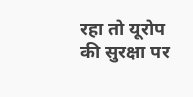रहा तो यूरोप की सुरक्षा पर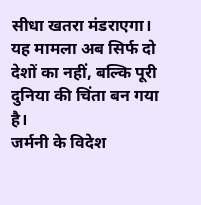सीधा खतरा मंडराएगा। यह मामला अब सिर्फ दो देशों का नहीं, बल्कि पूरी दुनिया की चिंता बन गया है।
जर्मनी के विदेश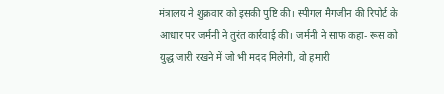मंत्रालय ने शुक्रवार को इसकी पुष्टि की। स्पीगल मैगजीन की रिपोर्ट के आधार पर जर्मनी ने तुरंत कार्रवाई की। जर्मनी ने साफ कहा- रूस को युद्ध जारी रखने में जो भी मदद मिलेगी, वो हमारी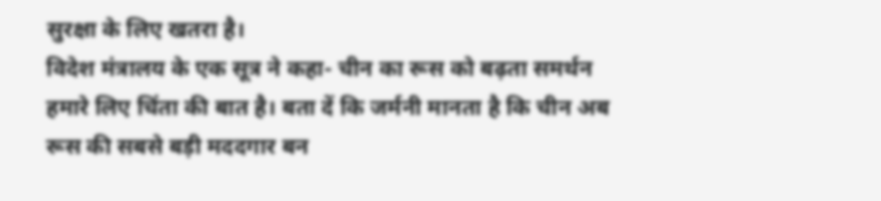सुरक्षा के लिए खतरा है।
विदेश मंत्रालय के एक सूत्र ने कहा- चीन का रूस को बढ़ता समर्थन हमारे लिए चिंता की बात है। बता दें कि जर्मनी मानता है कि चीन अब रूस की सबसे बड़ी मददगार बन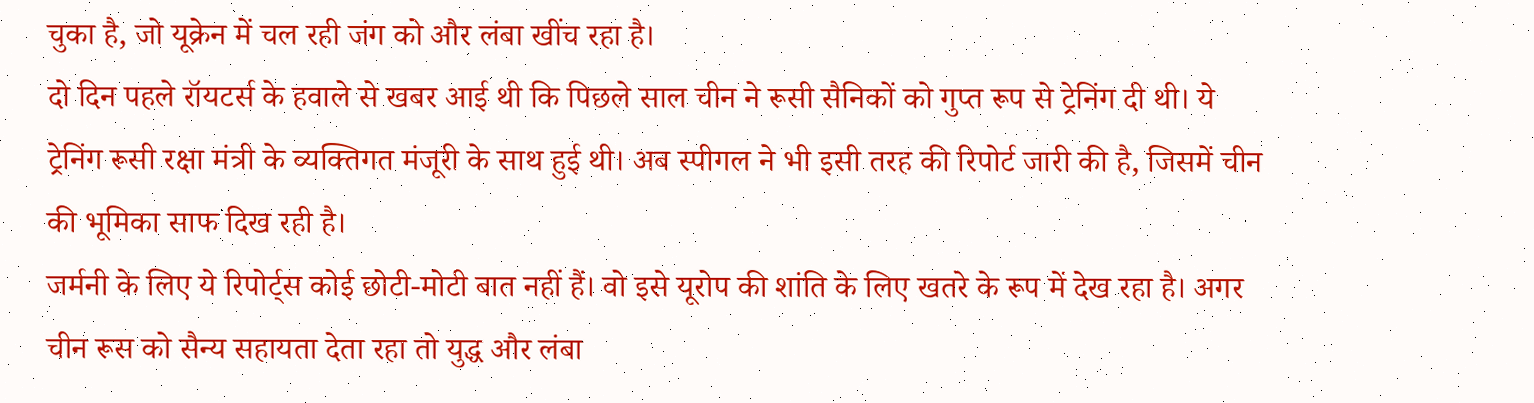चुका है, जो यूक्रेन में चल रही जंग को और लंबा खींच रहा है।
दो दिन पहले रॉयटर्स के हवाले से खबर आई थी कि पिछले साल चीन ने रूसी सैनिकों को गुप्त रूप से ट्रेनिंग दी थी। ये ट्रेनिंग रूसी रक्षा मंत्री के व्यक्तिगत मंजूरी के साथ हुई थी। अब स्पीगल ने भी इसी तरह की रिपोर्ट जारी की है, जिसमें चीन की भूमिका साफ दिख रही है।
जर्मनी के लिए ये रिपोर्ट्स कोई छोटी-मोटी बात नहीं हैं। वो इसे यूरोप की शांति के लिए खतरे के रूप में देख रहा है। अगर चीन रूस को सैन्य सहायता देता रहा तो युद्ध और लंबा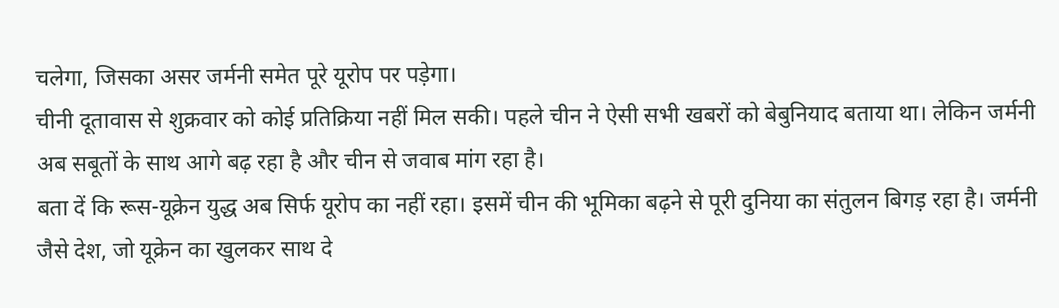चलेगा, जिसका असर जर्मनी समेत पूरे यूरोप पर पड़ेगा।
चीनी दूतावास से शुक्रवार को कोई प्रतिक्रिया नहीं मिल सकी। पहले चीन ने ऐसी सभी खबरों को बेबुनियाद बताया था। लेकिन जर्मनी अब सबूतों के साथ आगे बढ़ रहा है और चीन से जवाब मांग रहा है।
बता दें कि रूस-यूक्रेन युद्ध अब सिर्फ यूरोप का नहीं रहा। इसमें चीन की भूमिका बढ़ने से पूरी दुनिया का संतुलन बिगड़ रहा है। जर्मनी जैसे देश, जो यूक्रेन का खुलकर साथ दे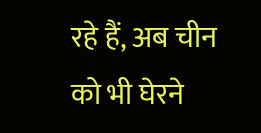रहे हैं, अब चीन को भी घेरने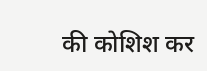की कोशिश कर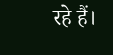रहे हैं।